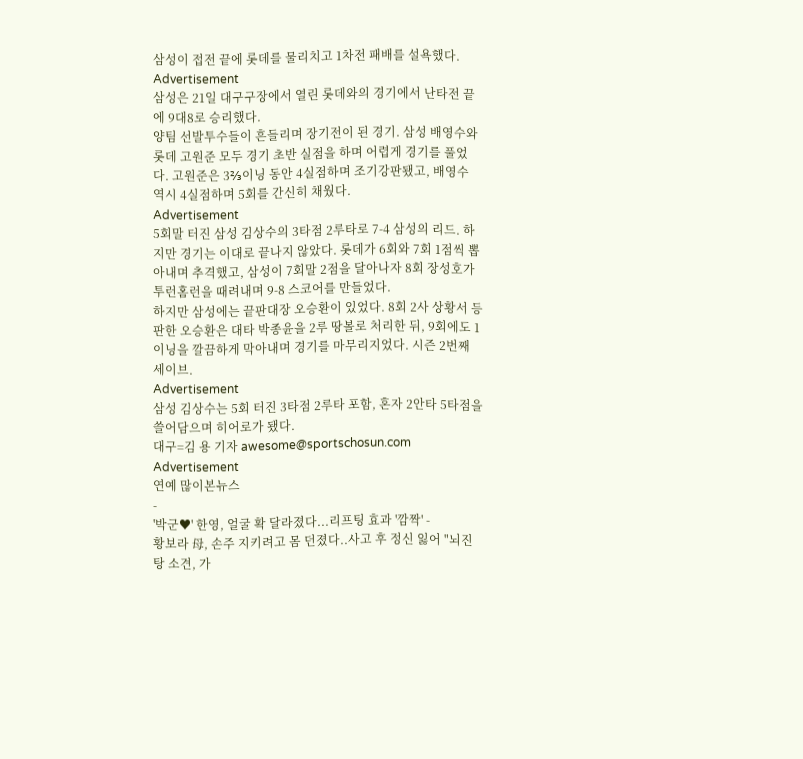삼성이 접전 끝에 롯데를 물리치고 1차전 패배를 설욕했다.
Advertisement
삼성은 21일 대구구장에서 열린 롯데와의 경기에서 난타전 끝에 9대8로 승리했다.
양팀 선발투수들이 흔들리며 장기전이 된 경기. 삼성 배영수와 롯데 고원준 모두 경기 초반 실점을 하며 어렵게 경기를 풀었다. 고원준은 3⅔이닝 동안 4실점하며 조기강판됐고, 배영수 역시 4실점하며 5회를 간신히 채웠다.
Advertisement
5회말 터진 삼성 김상수의 3타점 2루타로 7-4 삼성의 리드. 하지만 경기는 이대로 끝나지 않았다. 롯데가 6회와 7회 1점씩 뽑아내며 추격했고, 삼성이 7회말 2점을 달아나자 8회 장성호가 투런홈런을 때려내며 9-8 스코어를 만들었다.
하지만 삼성에는 끝판대장 오승환이 있었다. 8회 2사 상황서 등판한 오승환은 대타 박종윤을 2루 땅볼로 처리한 뒤, 9회에도 1이닝을 깔끔하게 막아내며 경기를 마무리지었다. 시즌 2번째 세이브.
Advertisement
삼성 김상수는 5회 터진 3타점 2루타 포함, 혼자 2안타 5타점을 쓸어담으며 히어로가 됐다.
대구=김 용 기자 awesome@sportschosun.com
Advertisement
연예 많이본뉴스
-
'박군♥' 한영, 얼굴 확 달라졌다...리프팅 효과 '깜짝' -
황보라 母, 손주 지키려고 몸 던졌다..사고 후 정신 잃어 "뇌진탕 소견, 가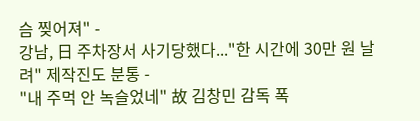슴 찢어져" -
강남, 日 주차장서 사기당했다..."한 시간에 30만 원 날려" 제작진도 분통 -
"내 주먹 안 녹슬었네" 故 김창민 감독 폭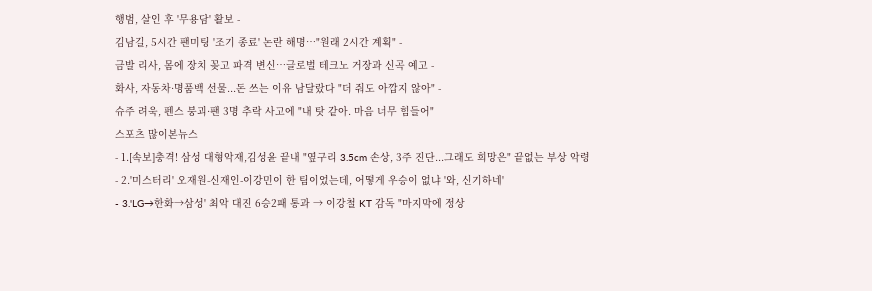행범, 살인 후 '무용담' 활보 -
김남길, 5시간 팬미팅 '조기 종료' 논란 해명…"원래 2시간 계획" -
금발 리사, 몸에 장치 꽂고 파격 변신…글로벌 테크노 거장과 신곡 예고 -
화사, 자동차·명품백 선물...돈 쓰는 이유 남달랐다 "더 줘도 아깝지 않아" -
슈주 려욱, 펜스 붕괴·팬 3명 추락 사고에 "내 탓 같아. 마음 너무 힘들어"
스포츠 많이본뉴스
- 1.[속보]충격! 삼성 대형악재,김성윤 끝내 "옆구리 3.5cm 손상, 3주 진단...그래도 희망은" 끝없는 부상 악령
- 2.'미스터리' 오재원-신재인-이강민이 한 팀이었는데, 어떻게 우승이 없냐 '와, 신기하네'
- 3.'LG→한화→삼성' 최악 대진 6승2패 통과 → 이강철 KT 감독 "마지막에 정상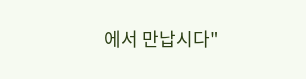에서 만납시다"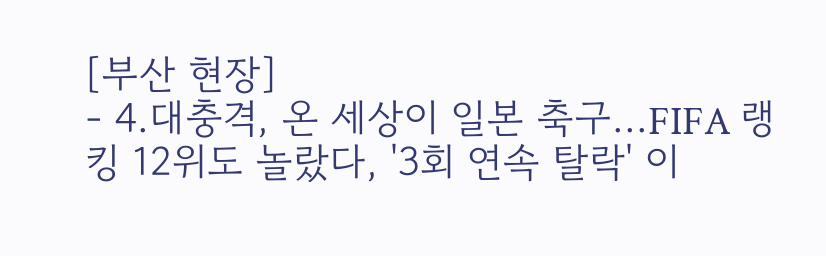[부산 현장]
- 4.대충격, 온 세상이 일본 축구...FIFA 랭킹 12위도 놀랐다, '3회 연속 탈락' 이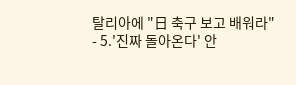탈리아에 "日 축구 보고 배워라"
- 5.'진짜 돌아온다' 안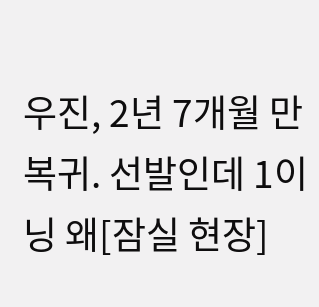우진, 2년 7개월 만 복귀. 선발인데 1이닝 왜[잠실 현장]